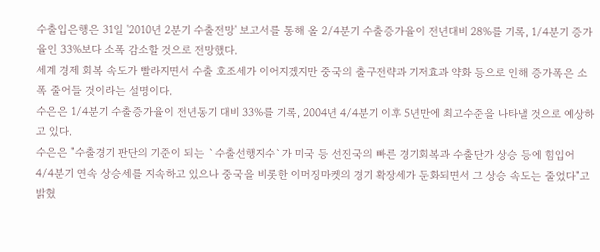수출입은행은 31일 '2010년 2분기 수출전망' 보고서를 통해 올 2/4분기 수출증가율이 전년대비 28%를 기록, 1/4분기 증가율인 33%보다 소폭 감소할 것으로 전망했다.
세계 경제 회복 속도가 빨라지면서 수출 호조세가 이어지겠지만 중국의 출구전략과 기저효과 약화 등으로 인해 증가폭은 소폭 줄어들 것이라는 설명이다.
수은은 1/4분기 수출증가율이 전년동기 대비 33%를 기록, 2004년 4/4분기 이후 5년만에 최고수준을 나타낼 것으로 예상하고 있다.
수은은 "수출경기 판단의 기준이 되는 `수출선행지수`가 미국 등 선진국의 빠른 경기회복과 수출단가 상승 등에 힘입어 4/4분기 연속 상승세를 지속하고 있으나 중국을 비롯한 이머징마켓의 경기 확장세가 둔화되면서 그 상승 속도는 줄었다"고 밝혔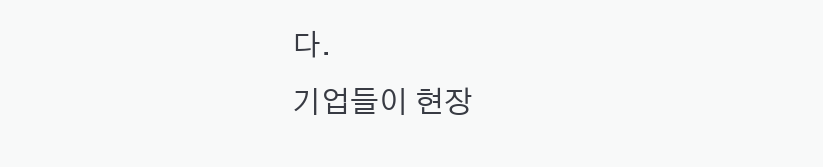다.
기업들이 현장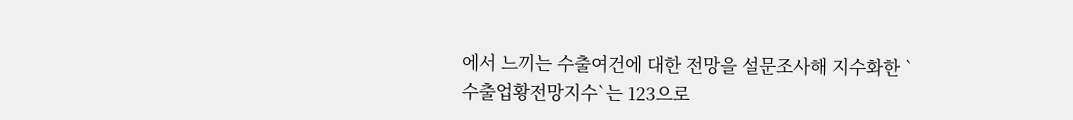에서 느끼는 수출여건에 대한 전망을 설문조사해 지수화한 `수출업황전망지수`는 123으로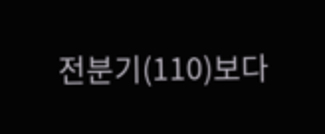전분기(110)보다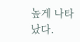높게 나타났다.